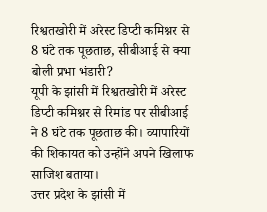रिश्वतखोरी में अरेस्ट डिप्टी कमिश्नर से 8 घंटे तक पूछताछ, सीबीआई से क्या बोली प्रभा भंडारी?
यूपी के झांसी में रिश्वतखोरी में अरेस्ट डिप्टी कमिश्नर से रिमांड पर सीबीआई ने 8 घंटे तक पूछताछ की। व्यापारियों की शिकायत को उन्होंने अपने खिलाफ साजिश बताया।
उत्तर प्रदेश के झांसी में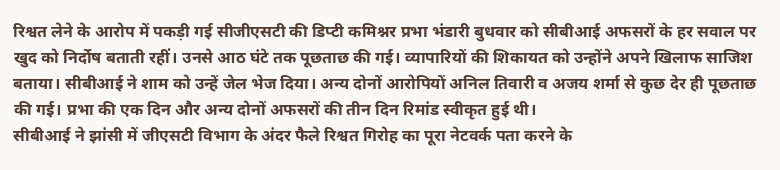रिश्वत लेने के आरोप में पकड़ी गई सीजीएसटी की डिप्टी कमिश्नर प्रभा भंडारी बुधवार को सीबीआई अफसरों के हर सवाल पर खुद को निर्दोष बताती रहीं। उनसे आठ घंटे तक पूछताछ की गई। व्यापारियों की शिकायत को उन्होंने अपने खिलाफ साजिश बताया। सीबीआई ने शाम को उन्हें जेल भेज दिया। अन्य दोनों आरोपियों अनिल तिवारी व अजय शर्मा से कुछ देर ही पूछताछ की गई। प्रभा की एक दिन और अन्य दोनों अफसरों की तीन दिन रिमांड स्वीकृत हुई थी।
सीबीआई ने झांसी में जीएसटी विभाग के अंदर फैले रिश्वत गिरोह का पूरा नेटवर्क पता करने के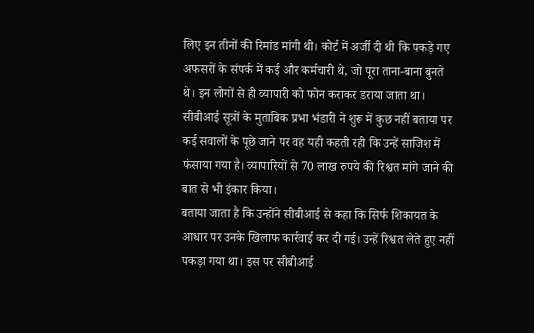लिए इन तीनों की रिमांड मांगी थी। कोर्ट में अर्जी दी थी कि पकड़े गए अफसरों के संपर्क में कई और कर्मचारी थे, जो पूरा ताना-बाना बुनते थे। इन लोगों से ही व्यापारी को फोन कराकर डराया जाता था। सीबीआई सूत्रों के मुताबिक प्रभा भंडारी ने शुरू में कुछ नहीं बताया पर कई सवालों के पूछे जाने पर वह यही कहती रही कि उन्हें साजिश में फंसाया गया है। व्यापारियों से 70 लाख रुपये की रिश्वत मांगे जाने की बात से भी इंकार किया।
बताया जाता है कि उन्होंने सीबीआई से कहा कि सिर्फ शिकायत के आधार पर उनके खिलाफ कार्रवाई कर दी गई। उन्हें रिश्वत लेते हुए नहीं पकड़ा गया था। इस पर सीबीआई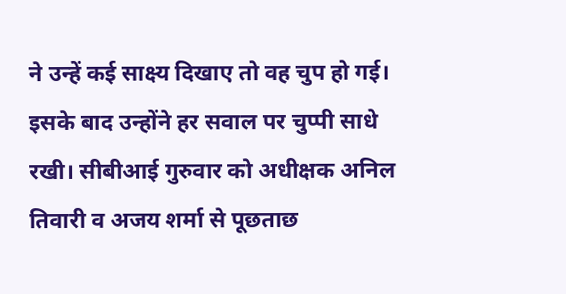ने उन्हें कई साक्ष्य दिखाए तो वह चुप हो गई। इसके बाद उन्होंने हर सवाल पर चुप्पी साधे रखी। सीबीआई गुरुवार को अधीक्षक अनिल तिवारी व अजय शर्मा से पूछताछ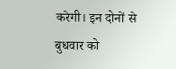करेगी। इन दोनों से बुधवार को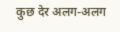कुछ देर अलग-अलग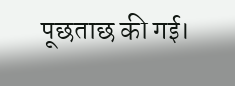पूछताछ की गई।